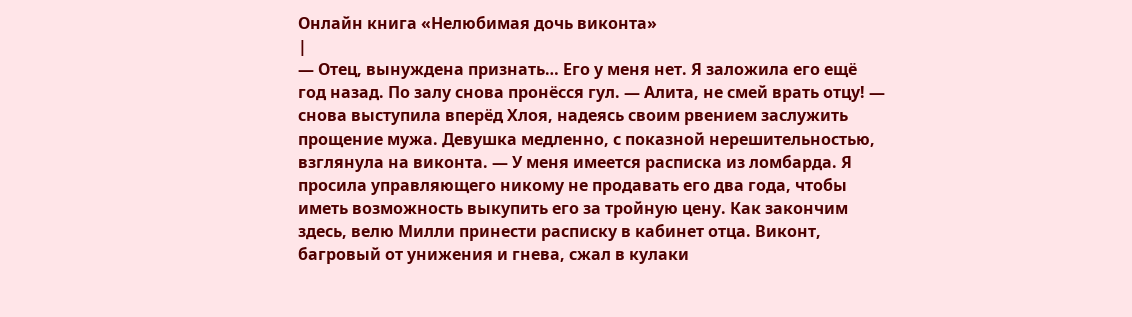Онлайн книга «Нелюбимая дочь виконта»
|
— Отец, вынуждена признать… Его у меня нет. Я заложила его ещё год назад. По залу снова пронёсся гул. — Алита, не смей врать отцу! — снова выступила вперёд Хлоя, надеясь своим рвением заслужить прощение мужа. Девушка медленно, с показной нерешительностью, взглянула на виконта. — У меня имеется расписка из ломбарда. Я просила управляющего никому не продавать его два года, чтобы иметь возможность выкупить его за тройную цену. Как закончим здесь, велю Милли принести расписку в кабинет отца. Виконт, багровый от унижения и гнева, сжал в кулаки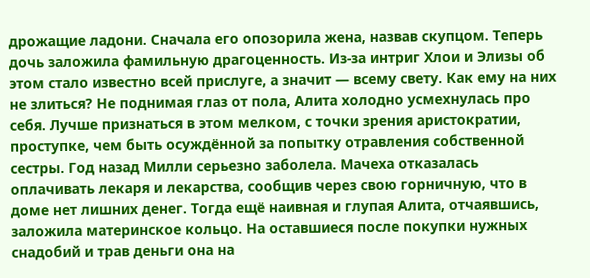дрожащие ладони. Сначала его опозорила жена, назвав скупцом. Теперь дочь заложила фамильную драгоценность. Из-за интриг Хлои и Элизы об этом стало известно всей прислуге, а значит — всему свету. Как ему на них не злиться? Не поднимая глаз от пола, Алита холодно усмехнулась про себя. Лучше признаться в этом мелком, с точки зрения аристократии, проступке, чем быть осуждённой за попытку отравления собственной сестры. Год назад Милли серьезно заболела. Мачеха отказалась оплачивать лекаря и лекарства, сообщив через свою горничную, что в доме нет лишних денег. Тогда ещё наивная и глупая Алита, отчаявшись, заложила материнское кольцо. На оставшиеся после покупки нужных снадобий и трав деньги она на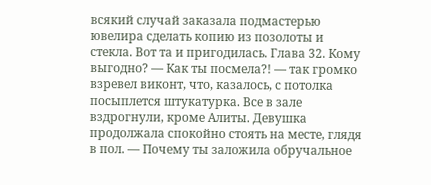всякий случай заказала подмастерью ювелира сделать копию из позолоты и стекла. Вот та и пригодилась. Глава 32. Кому выгодно? — Как ты посмела?! — так громко взревел виконт, что, казалось, с потолка посыплется штукатурка. Все в зале вздрогнули, кроме Алиты. Девушка продолжала спокойно стоять на месте, глядя в пол. — Почему ты заложила обручальное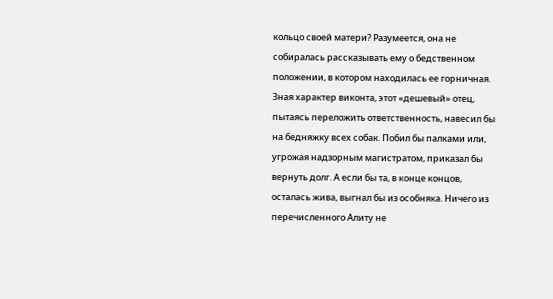кольцо своей матери? Разумеется, она не собиралась рассказывать ему о бедственном положении, в котором находилась ее горничная. Зная характер виконта, этот «дешевый» отец, пытаясь переложить ответственность, навесил бы на бедняжку всех собак. Побил бы палками или, угрожая надзорным магистратом, приказал бы вернуть долг. А если бы та, в конце концов, осталась жива, выгнал бы из особняка. Ничего из перечисленного Алиту не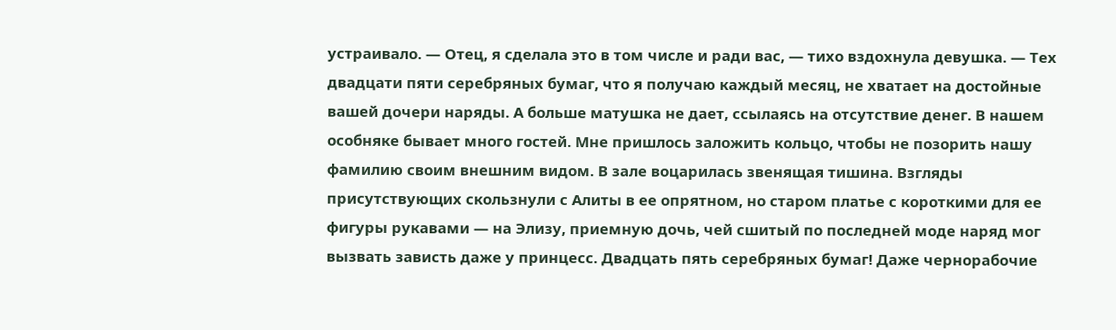устраивало. — Отец, я сделала это в том числе и ради вас, — тихо вздохнула девушка. — Тех двадцати пяти серебряных бумаг, что я получаю каждый месяц, не хватает на достойные вашей дочери наряды. А больше матушка не дает, ссылаясь на отсутствие денег. В нашем особняке бывает много гостей. Мне пришлось заложить кольцо, чтобы не позорить нашу фамилию своим внешним видом. В зале воцарилась звенящая тишина. Взгляды присутствующих скользнули с Алиты в ее опрятном, но старом платье с короткими для ее фигуры рукавами — на Элизу, приемную дочь, чей сшитый по последней моде наряд мог вызвать зависть даже у принцесс. Двадцать пять серебряных бумаг! Даже чернорабочие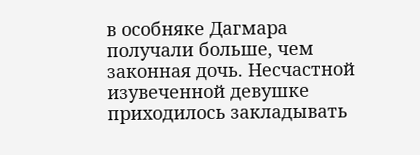в особняке Дагмара получали больше, чем законная дочь. Несчастной изувеченной девушке приходилось закладывать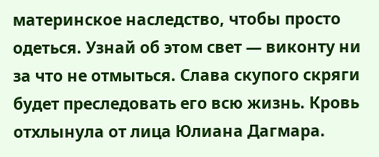материнское наследство, чтобы просто одеться. Узнай об этом свет — виконту ни за что не отмыться. Слава скупого скряги будет преследовать его всю жизнь. Кровь отхлынула от лица Юлиана Дагмара.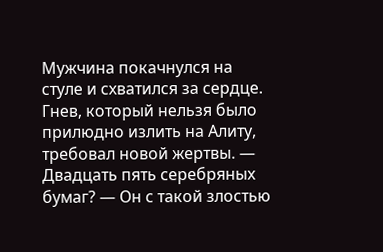Мужчина покачнулся на стуле и схватился за сердце. Гнев, который нельзя было прилюдно излить на Алиту, требовал новой жертвы. — Двадцать пять серебряных бумаг? — Он с такой злостью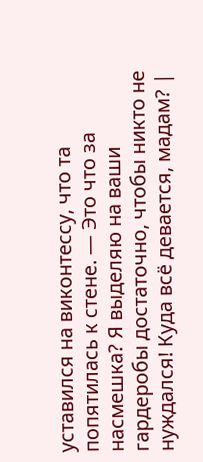уставился на виконтессу, что та попятилась к стене. — Это что за насмешка? Я выделяю на ваши гардеробы достаточно, чтобы никто не нуждался! Куда всё девается, мадам? |